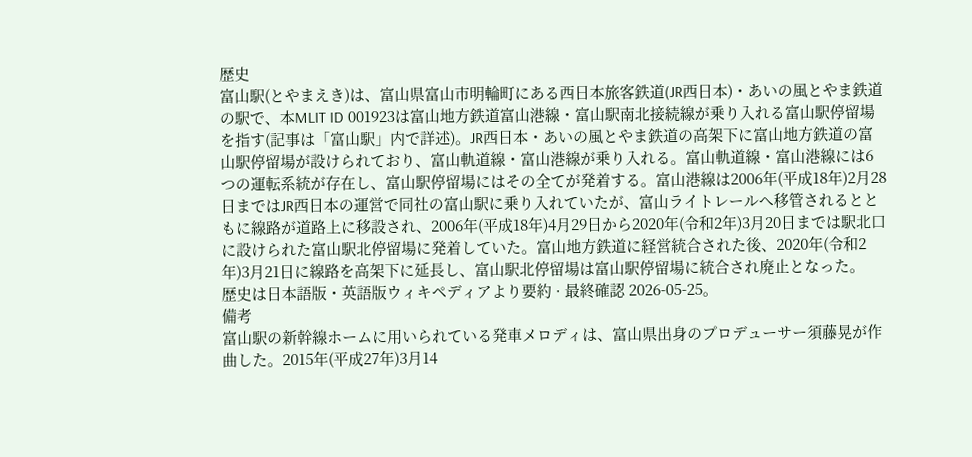歴史
富山駅(とやまえき)は、富山県富山市明輪町にある西日本旅客鉄道(JR西日本)・あいの風とやま鉄道の駅で、本MLIT ID 001923は富山地方鉄道富山港線・富山駅南北接続線が乗り入れる富山駅停留場を指す(記事は「富山駅」内で詳述)。JR西日本・あいの風とやま鉄道の高架下に富山地方鉄道の富山駅停留場が設けられており、富山軌道線・富山港線が乗り入れる。富山軌道線・富山港線には6つの運転系統が存在し、富山駅停留場にはその全てが発着する。富山港線は2006年(平成18年)2月28日まではJR西日本の運営で同社の富山駅に乗り入れていたが、富山ライトレールへ移管されるとともに線路が道路上に移設され、2006年(平成18年)4月29日から2020年(令和2年)3月20日までは駅北口に設けられた富山駅北停留場に発着していた。富山地方鉄道に経営統合された後、2020年(令和2年)3月21日に線路を高架下に延長し、富山駅北停留場は富山駅停留場に統合され廃止となった。
歴史は日本語版・英語版ウィキペディアより要約 · 最終確認 2026-05-25。
備考
富山駅の新幹線ホームに用いられている発車メロディは、富山県出身のプロデューサー須藤晃が作曲した。2015年(平成27年)3月14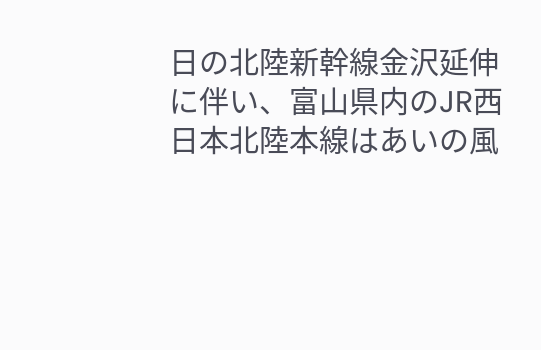日の北陸新幹線金沢延伸に伴い、富山県内のJR西日本北陸本線はあいの風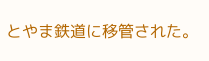とやま鉄道に移管された。